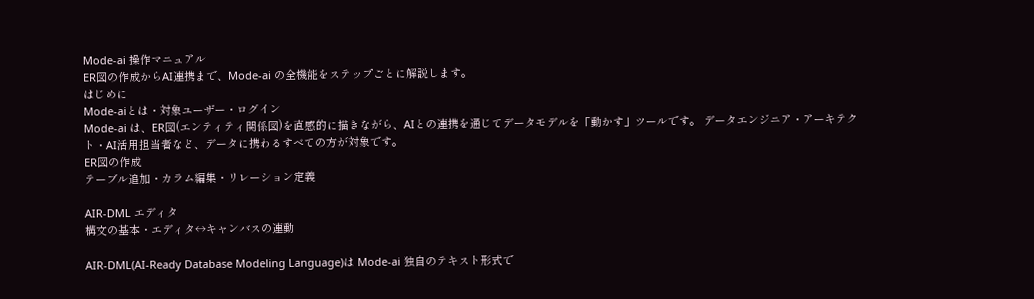Mode-ai 操作マニュアル
ER図の作成からAI連携まで、Mode-ai の全機能をステップごとに解説します。
はじめに
Mode-aiとは・対象ユーザー・ログイン
Mode-ai は、ER図(エンティティ関係図)を直感的に描きながら、AIとの連携を通じてデータモデルを「動かす」ツールです。 データエンジニア・アーキテクト・AI活用担当者など、データに携わるすべての方が対象です。
ER図の作成
テーブル追加・カラム編集・リレーション定義

AIR-DML エディタ
構文の基本・エディタ↔キャンバスの連動

AIR-DML(AI-Ready Database Modeling Language)は Mode-ai 独自のテキスト形式で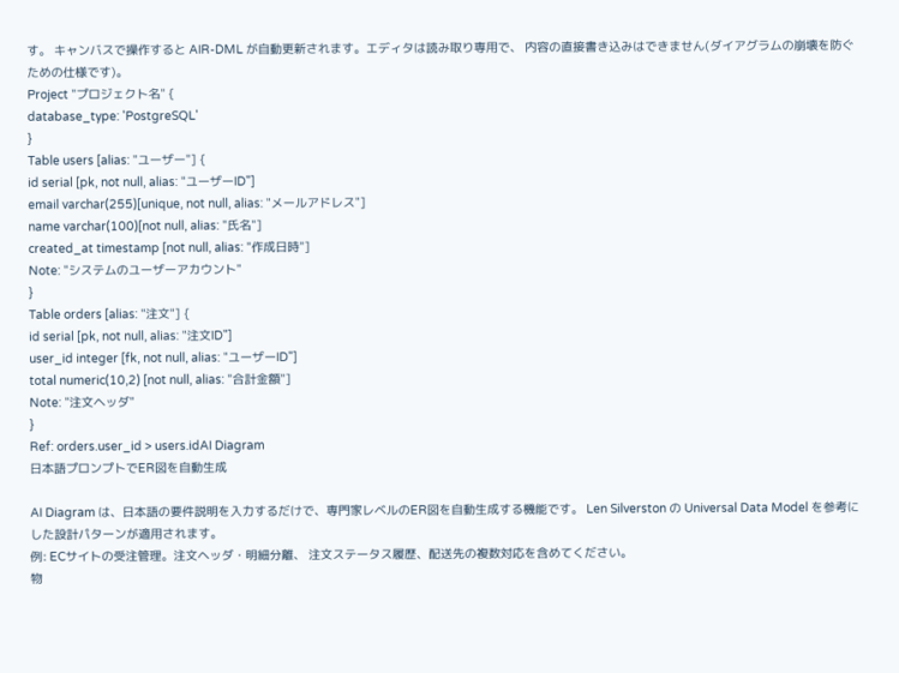す。 キャンバスで操作すると AIR-DML が自動更新されます。エディタは読み取り専用で、 内容の直接書き込みはできません(ダイアグラムの崩壊を防ぐための仕様です)。
Project "プロジェクト名" {
database_type: 'PostgreSQL'
}
Table users [alias: "ユーザー"] {
id serial [pk, not null, alias: "ユーザーID"]
email varchar(255)[unique, not null, alias: "メールアドレス"]
name varchar(100)[not null, alias: "氏名"]
created_at timestamp [not null, alias: "作成日時"]
Note: "システムのユーザーアカウント"
}
Table orders [alias: "注文"] {
id serial [pk, not null, alias: "注文ID"]
user_id integer [fk, not null, alias: "ユーザーID"]
total numeric(10,2) [not null, alias: "合計金額"]
Note: "注文ヘッダ"
}
Ref: orders.user_id > users.idAI Diagram
日本語プロンプトでER図を自動生成

AI Diagram は、日本語の要件説明を入力するだけで、専門家レベルのER図を自動生成する機能です。 Len Silverston の Universal Data Model を参考にした設計パターンが適用されます。
例: ECサイトの受注管理。注文ヘッダ・明細分離、 注文ステータス履歴、配送先の複数対応を含めてください。
物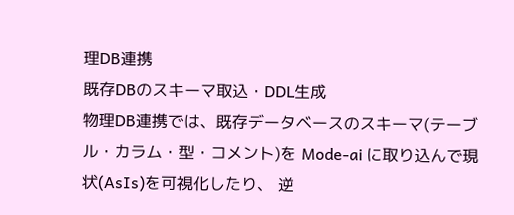理DB連携
既存DBのスキーマ取込・DDL生成
物理DB連携では、既存データベースのスキーマ(テーブル・カラム・型・コメント)を Mode-ai に取り込んで現状(AsIs)を可視化したり、 逆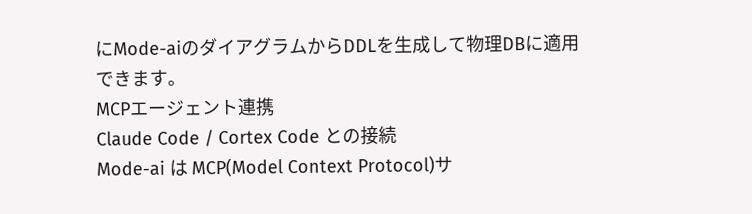にMode-aiのダイアグラムからDDLを生成して物理DBに適用できます。
MCPエージェント連携
Claude Code / Cortex Code との接続
Mode-ai は MCP(Model Context Protocol)サ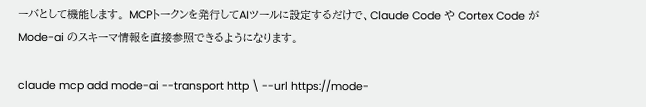ーバとして機能します。 MCPトークンを発行してAIツールに設定するだけで、Claude Code や Cortex Code が Mode-ai のスキーマ情報を直接参照できるようになります。

claude mcp add mode-ai --transport http \ --url https://mode-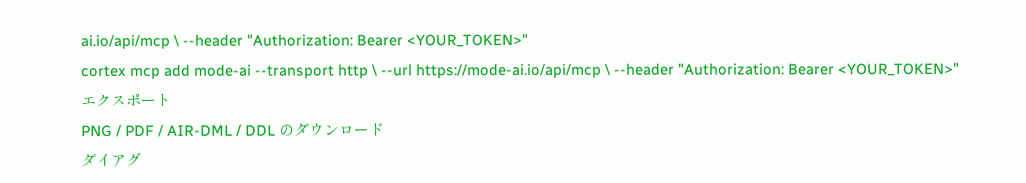ai.io/api/mcp \ --header "Authorization: Bearer <YOUR_TOKEN>"
cortex mcp add mode-ai --transport http \ --url https://mode-ai.io/api/mcp \ --header "Authorization: Bearer <YOUR_TOKEN>"
エクスポート
PNG / PDF / AIR-DML / DDL のダウンロード
ダイアグ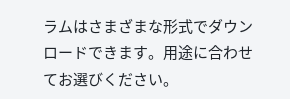ラムはさまざまな形式でダウンロードできます。用途に合わせてお選びください。